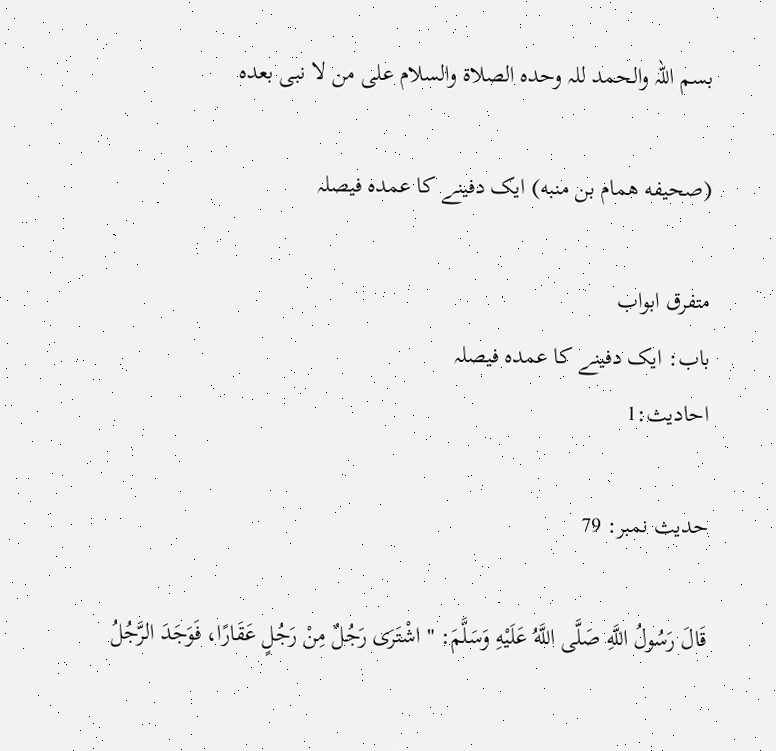بسم اللہ والحمد للہ وحدہ الصلاة والسلام علی من لا نبی بعدہ

(صحيفه همام بن منبه) ایک دفینے کا عمدہ فیصلہ

متفرق ابواب
باب: ایک دفینے کا عمدہ فیصلہ
احادیث:1

حدیث نمبر: 79

قَالَ رَسُولُ اللَّهِ صَلَّى اللَّهُ عَلَيْهِ وَسَلَّمَ: " اشْتَرَى رَجُلٌ مِنْ رَجُلٍ عَقَارًا، فَوَجَدَ الرَّجُلُ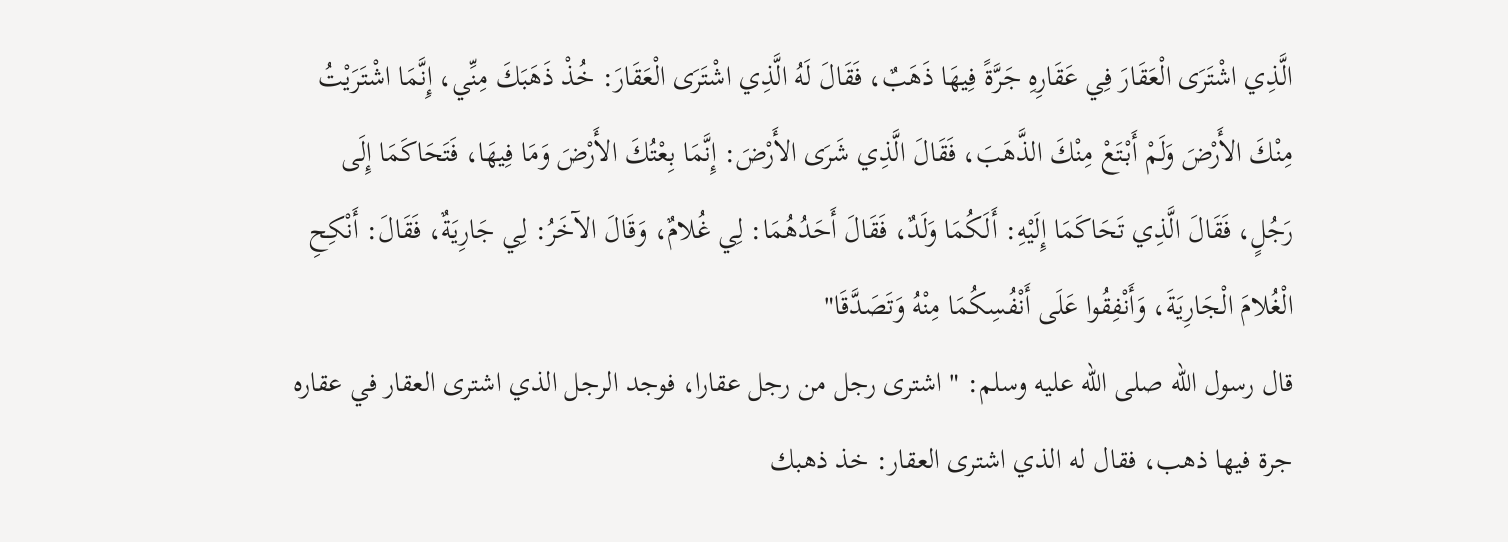الَّذِي اشْتَرَى الْعَقَارَ فِي عَقَارِهِ جَرَّةً فِيهَا ذَهَبٌ، فَقَالَ لَهُ الَّذِي اشْتَرَى الْعَقَارَ: خُذْ ذَهَبَكَ مِنِّي، إِنَّمَا اشْتَرَيْتُ مِنْكَ الأَرْضَ وَلَمْ أَبْتَعْ مِنْكَ الذَّهَبَ، فَقَالَ الَّذِي شَرَى الأَرْضَ: إِنَّمَا بِعْتُكَ الأَرْضَ وَمَا فِيهَا، فَتَحَاكَمَا إِلَى رَجُلٍ، فَقَالَ الَّذِي تَحَاكَمَا إِلَيْهِ: أَلَكُمَا وَلَدٌ، فَقَالَ أَحَدُهُمَا: لِي غُلامٌ، وَقَالَ الآخَرُ: لِي جَارِيَةٌ، فَقَالَ: أَنْكِحِ الْغُلامَ الْجَارِيَةَ، وَأَنْفِقُوا عَلَى أَنْفُسِكُمَا مِنْهُ وَتَصَدَّقَا"
قال رسول الله صلى الله عليه وسلم: " اشترى رجل من رجل عقارا، فوجد الرجل الذي اشترى العقار في عقاره جرة فيها ذهب، فقال له الذي اشترى العقار: خذ ذهبك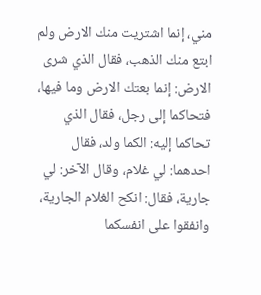مني، إنما اشتريت منك الارض ولم ابتع منك الذهب، فقال الذي شرى الارض: إنما بعتك الارض وما فيها، فتحاكما إلى رجل، فقال الذي تحاكما إليه: الكما ولد، فقال احدهما: لي غلام، وقال الآخر: لي جارية، فقال: انكح الغلام الجارية، وانفقوا على انفسكما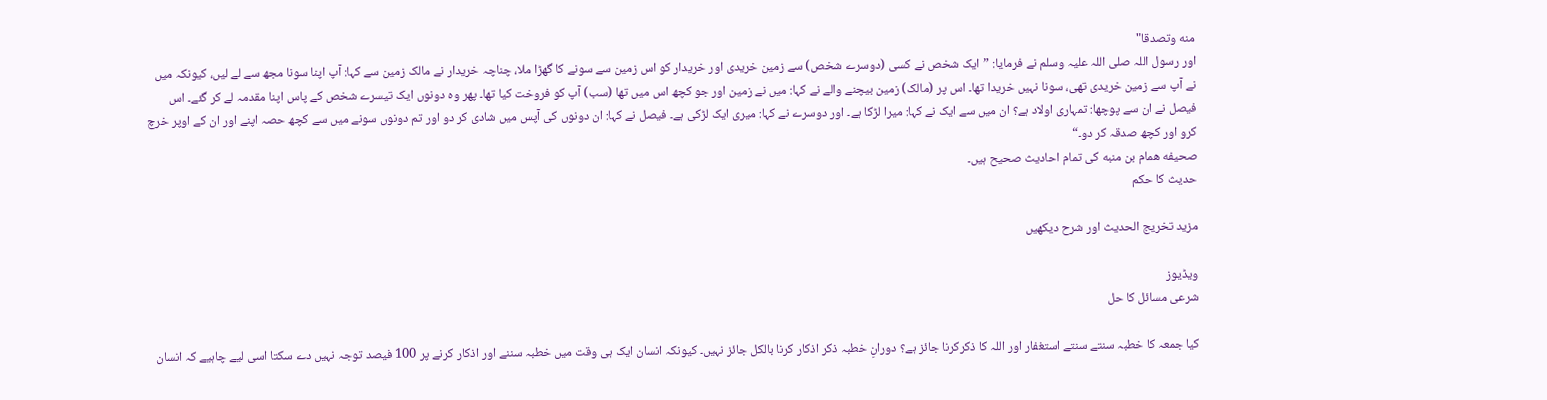منه وتصدقا"
اور رسول اللہ صلی اللہ علیہ وسلم نے فرمایا: ”ایک شخص نے کسی (دوسرے شخص) سے زمین خریدی اور خریدار کو اس زمین سے سونے کا گھڑا ملا، چناچہ خریدار نے مالک زمین سے کہا: آپ اپنا سونا مجھ سے لے لیں، کیونکہ میں نے آپ سے زمین خریدی تھی، سونا نہیں خریدا تھا۔ اس پر (مالک) زمین بیچنے والے نے کہا: میں نے زمین اور جو کچھ اس میں تھا (سب) آپ کو فروخت کیا تھا۔ پھر وہ دونوں ایک تیسرے شخص کے پاس اپنا مقدمہ لے کر گئے۔ اس فیصل نے ان سے پوچھا: تمہاری اولاد ہے؟ ان میں سے ایک نے کہا: میرا لڑکا ہے۔ اور دوسرے نے کہا: میری ایک لڑکی ہے۔ فیصل نے کہا: ان دونوں کی آپس میں شادی کر دو اور تم دونوں سونے میں سے کچھ حصہ اپنے اور ان کے اوپر خرچ کرو اور کچھ صدقہ کر دو۔“
صحيفه همام بن منبه کی تمام احادیث صحیح ہیں۔
حدیث کا حکم

مزید تخریج الحدیث اور شرح دیکھیں

ویڈیوز
شرعی مسائل کا حل

کیا جمعہ کا خطبہ سنتے سنتے استغفار اور اللہ کا ذکرکرنا جائز ہے؟ دورانِ خطبہ ذکر اذکار کرنا بالکل جائز نہیں۔ کیونکہ انسان ایک ہی وقت میں خطبہ سننے اور اذکار کرنے پر 100 فیصد توجہ نہیں دے سکتا اسی لیے چاہیے کہ انسان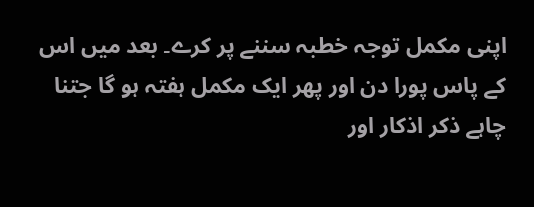اپنی مکمل توجہ خطبہ سننے پر کرے۔ بعد میں اس کے پاس پورا دن اور پھر ایک مکمل ہفتہ ہو گا جتنا چاہے ذکر اذکار اور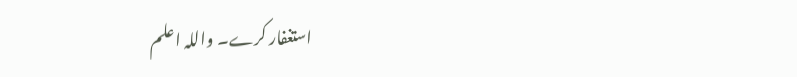استغفار کرے۔ واللہ اعلم